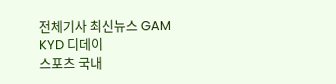전체기사 최신뉴스 GAM
KYD 디데이
스포츠 국내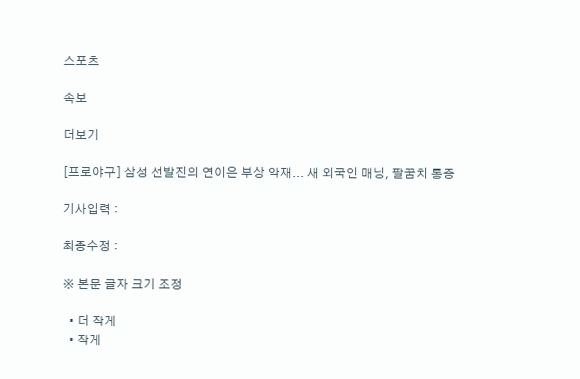스포츠

속보

더보기

[프로야구] 삼성 선발진의 연이은 부상 악재... 새 외국인 매닝, 팔꿈치 통증

기사입력 :

최종수정 :

※ 본문 글자 크기 조정

  • 더 작게
  • 작게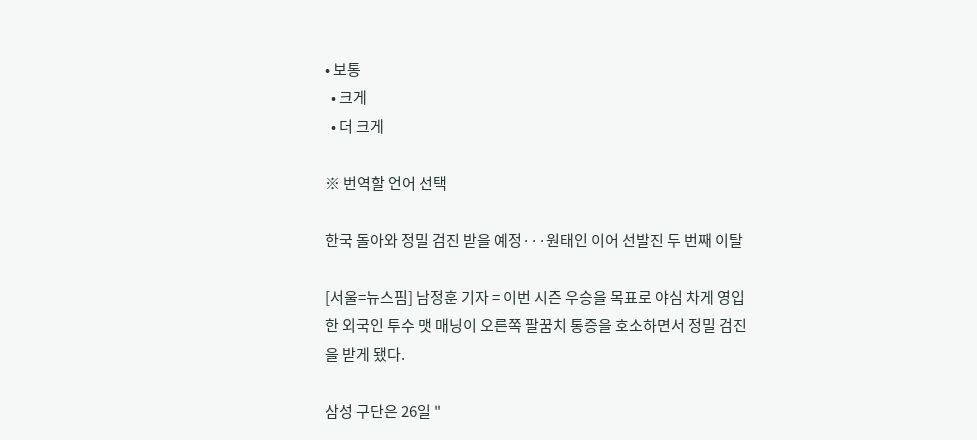• 보통
  • 크게
  • 더 크게

※ 번역할 언어 선택

한국 돌아와 정밀 검진 받을 예정···원태인 이어 선발진 두 번째 이탈

[서울=뉴스핌] 남정훈 기자 = 이번 시즌 우승을 목표로 야심 차게 영입한 외국인 투수 맷 매닝이 오른쪽 팔꿈치 통증을 호소하면서 정밀 검진을 받게 됐다.

삼성 구단은 26일 "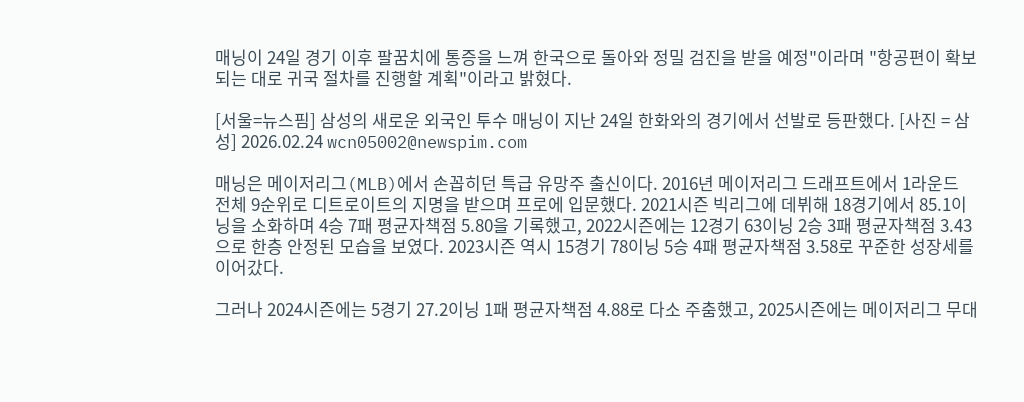매닝이 24일 경기 이후 팔꿈치에 통증을 느껴 한국으로 돌아와 정밀 검진을 받을 예정"이라며 "항공편이 확보되는 대로 귀국 절차를 진행할 계획"이라고 밝혔다.

[서울=뉴스핌] 삼성의 새로운 외국인 투수 매닝이 지난 24일 한화와의 경기에서 선발로 등판했다. [사진 = 삼성] 2026.02.24 wcn05002@newspim.com

매닝은 메이저리그(MLB)에서 손꼽히던 특급 유망주 출신이다. 2016년 메이저리그 드래프트에서 1라운드 전체 9순위로 디트로이트의 지명을 받으며 프로에 입문했다. 2021시즌 빅리그에 데뷔해 18경기에서 85.1이닝을 소화하며 4승 7패 평균자책점 5.80을 기록했고, 2022시즌에는 12경기 63이닝 2승 3패 평균자책점 3.43으로 한층 안정된 모습을 보였다. 2023시즌 역시 15경기 78이닝 5승 4패 평균자책점 3.58로 꾸준한 성장세를 이어갔다.

그러나 2024시즌에는 5경기 27.2이닝 1패 평균자책점 4.88로 다소 주춤했고, 2025시즌에는 메이저리그 무대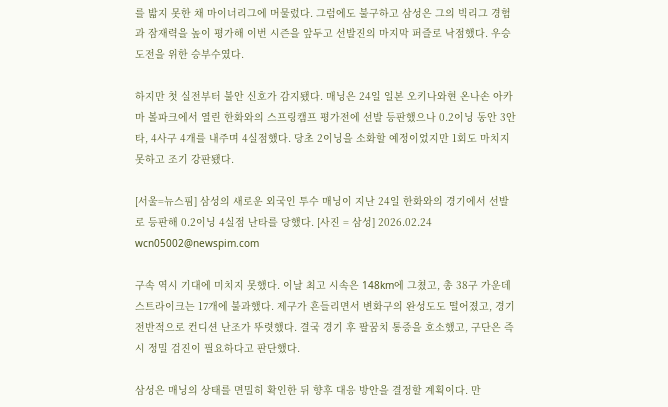를 밟지 못한 채 마이너리그에 머물렀다. 그럼에도 불구하고 삼성은 그의 빅리그 경험과 잠재력을 높이 평가해 이번 시즌을 앞두고 선발진의 마지막 퍼즐로 낙점했다. 우승 도전을 위한 승부수였다.

하지만 첫 실전부터 불안 신호가 감지됐다. 매닝은 24일 일본 오키나와현 온나손 아카마 볼파크에서 열린 한화와의 스프링캠프 평가전에 선발 등판했으나 0.2이닝 동안 3안타, 4사구 4개를 내주며 4실점했다. 당초 2이닝을 소화할 예정이었지만 1회도 마치지 못하고 조기 강판됐다.

[서울=뉴스핌] 삼성의 새로운 외국인 투수 매닝이 지난 24일 한화와의 경기에서 선발로 등판해 0.2이닝 4실점 난타를 당했다. [사진 = 삼성] 2026.02.24 wcn05002@newspim.com

구속 역시 기대에 미치지 못했다. 이날 최고 시속은 148km에 그쳤고, 총 38구 가운데 스트라이크는 17개에 불과했다. 제구가 흔들리면서 변화구의 완성도도 떨어졌고, 경기 전반적으로 컨디션 난조가 뚜렷했다. 결국 경기 후 팔꿈치 통증을 호소했고, 구단은 즉시 정밀 검진이 필요하다고 판단했다.

삼성은 매닝의 상태를 면밀히 확인한 뒤 향후 대응 방안을 결정할 계획이다. 만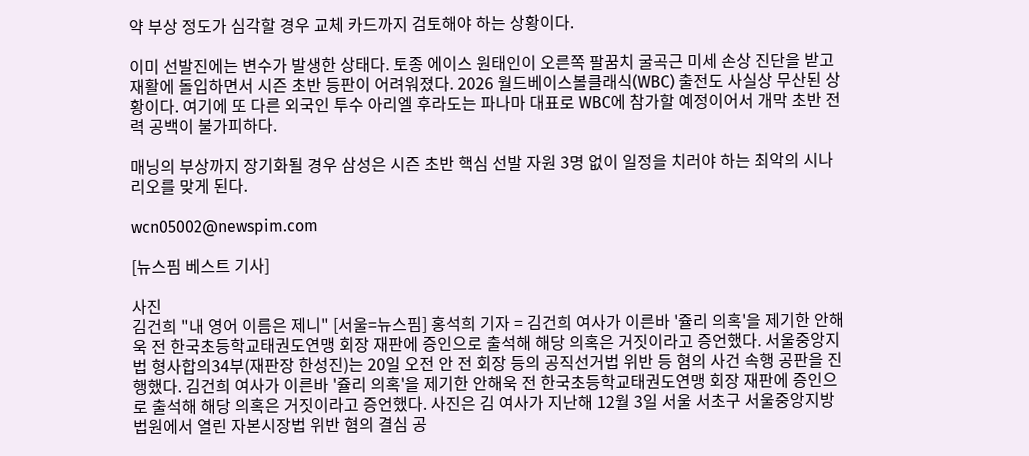약 부상 정도가 심각할 경우 교체 카드까지 검토해야 하는 상황이다.

이미 선발진에는 변수가 발생한 상태다. 토종 에이스 원태인이 오른쪽 팔꿈치 굴곡근 미세 손상 진단을 받고 재활에 돌입하면서 시즌 초반 등판이 어려워졌다. 2026 월드베이스볼클래식(WBC) 출전도 사실상 무산된 상황이다. 여기에 또 다른 외국인 투수 아리엘 후라도는 파나마 대표로 WBC에 참가할 예정이어서 개막 초반 전력 공백이 불가피하다.

매닝의 부상까지 장기화될 경우 삼성은 시즌 초반 핵심 선발 자원 3명 없이 일정을 치러야 하는 최악의 시나리오를 맞게 된다.

wcn05002@newspim.com

[뉴스핌 베스트 기사]

사진
김건희 "내 영어 이름은 제니" [서울=뉴스핌] 홍석희 기자 = 김건희 여사가 이른바 '쥴리 의혹'을 제기한 안해욱 전 한국초등학교태권도연맹 회장 재판에 증인으로 출석해 해당 의혹은 거짓이라고 증언했다. 서울중앙지법 형사합의34부(재판장 한성진)는 20일 오전 안 전 회장 등의 공직선거법 위반 등 혐의 사건 속행 공판을 진행했다. 김건희 여사가 이른바 '쥴리 의혹'을 제기한 안해욱 전 한국초등학교태권도연맹 회장 재판에 증인으로 출석해 해당 의혹은 거짓이라고 증언했다. 사진은 김 여사가 지난해 12월 3일 서울 서초구 서울중앙지방법원에서 열린 자본시장법 위반 혐의 결심 공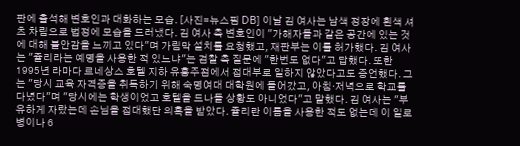판에 출석해 변호인과 대화하는 모습. [사진=뉴스핌 DB] 이날 김 여사는 남색 정장에 흰색 셔츠 차림으로 법정에 모습을 드러냈다. 김 여사 측 변호인이 "가해자들과 같은 공간에 있는 것에 대해 불안감을 느끼고 있다"며 가림막 설치를 요청했고, 재판부는 이를 허가했다. 김 여사는 "쥴리라는 예명을 사용한 적 있느냐"는 검찰 측 질문에 "한번도 없다"고 답했다. 또한 1995년 라마다 르네상스 호텔 지하 유흥주점에서 접대부로 일하지 않았다고도 증언했다. 그는 "당시 교육 자격증을 취득하기 위해 숙명여대 대학원에 들어갔고, 아침·저녁으로 학교를 다녔다"며 "당시에는 학생이었고 호텔을 드나들 상황도 아니었다"고 말했다. 김 여사는 "부유하게 자랐는데 손님을 접대했단 의혹을 받았다. 쥴리란 이름을 사용한 적도 없는데 이 일로 병이나 6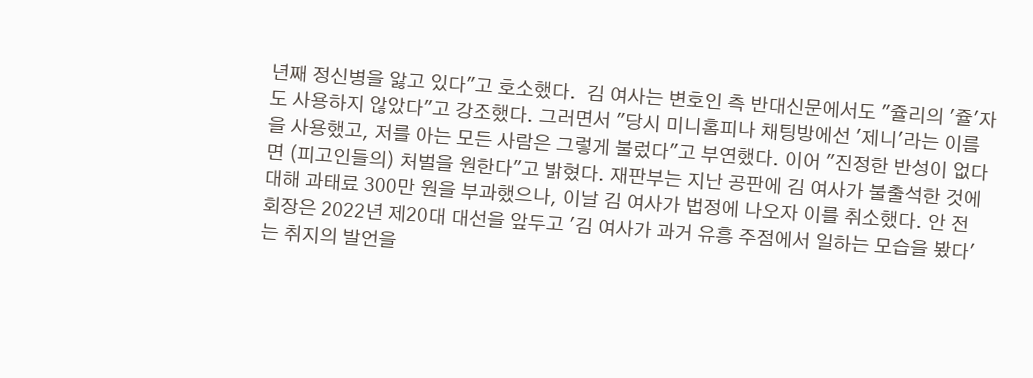년째 정신병을 앓고 있다"고 호소했다.  김 여사는 변호인 측 반대신문에서도 "쥴리의 '쥴'자도 사용하지 않았다"고 강조했다. 그러면서 "당시 미니홈피나 채팅방에선 '제니'라는 이름을 사용했고, 저를 아는 모든 사람은 그렇게 불렀다"고 부연했다. 이어 "진정한 반성이 없다면 (피고인들의) 처벌을 원한다"고 밝혔다. 재판부는 지난 공판에 김 여사가 불출석한 것에 대해 과태료 300만 원을 부과했으나, 이날 김 여사가 법정에 나오자 이를 취소했다. 안 전 회장은 2022년 제20대 대선을 앞두고 '김 여사가 과거 유흥 주점에서 일하는 모습을 봤다'는 취지의 발언을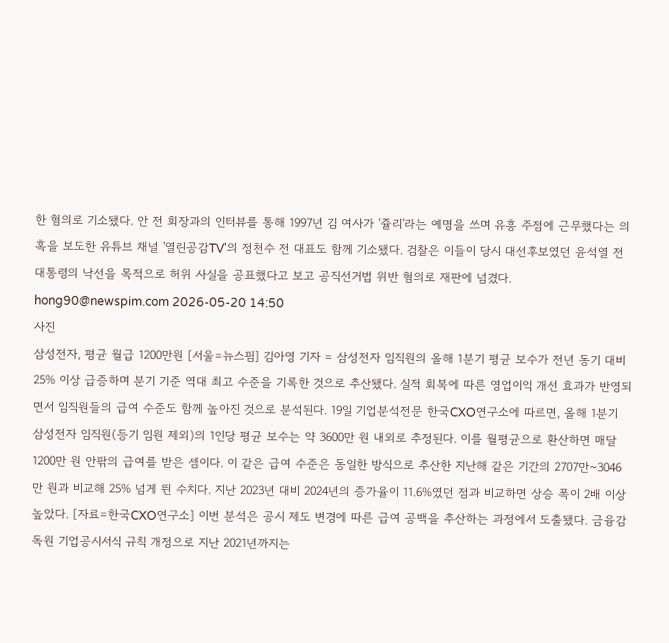한 혐의로 기소됐다. 안 전 회장과의 인터뷰를 통해 1997년 김 여사가 '쥴리'라는 예명을 쓰며 유흥 주점에 근무했다는 의혹을 보도한 유튜브 채널 '열린공감TV'의 정천수 전 대표도 함께 기소됐다. 검찰은 이들이 당시 대선후보였던 윤석열 전 대통령의 낙선을 목적으로 허위 사실을 공표했다고 보고 공직선거법 위반 혐의로 재판에 넘겼다. hong90@newspim.com 2026-05-20 14:50
사진
삼성전자, 평균 월급 1200만원 [서울=뉴스핌] 김아영 기자 = 삼성전자 임직원의 올해 1분기 평균 보수가 전년 동기 대비 25% 이상 급증하며 분기 기준 역대 최고 수준을 기록한 것으로 추산됐다. 실적 회복에 따른 영업이익 개선 효과가 반영되면서 임직원들의 급여 수준도 함께 높아진 것으로 분석된다. 19일 기업분석전문 한국CXO연구소에 따르면, 올해 1분기 삼성전자 임직원(등기 임원 제외)의 1인당 평균 보수는 약 3600만 원 내외로 추정된다. 이를 월평균으로 환산하면 매달 1200만 원 안팎의 급여를 받은 셈이다. 이 같은 급여 수준은 동일한 방식으로 추산한 지난해 같은 기간의 2707만~3046만 원과 비교해 25% 넘게 뛴 수치다. 지난 2023년 대비 2024년의 증가율이 11.6%였던 점과 비교하면 상승 폭이 2배 이상 높았다. [자료=한국CXO연구소] 이번 분석은 공시 제도 변경에 따른 급여 공백을 추산하는 과정에서 도출됐다. 금융감독원 기업공시서식 규칙 개정으로 지난 2021년까지는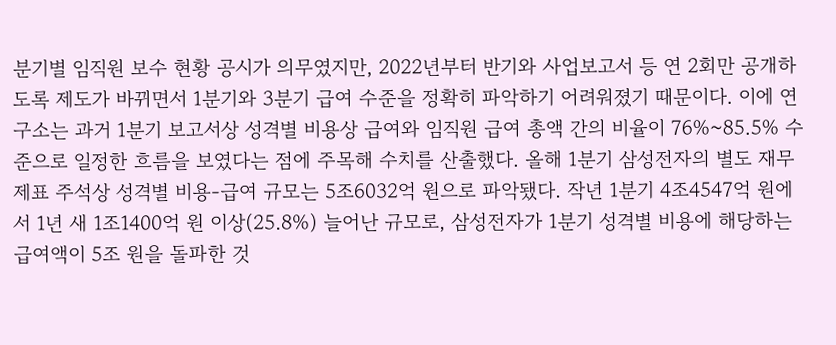분기별 임직원 보수 현황 공시가 의무였지만, 2022년부터 반기와 사업보고서 등 연 2회만 공개하도록 제도가 바뀌면서 1분기와 3분기 급여 수준을 정확히 파악하기 어려워졌기 때문이다. 이에 연구소는 과거 1분기 보고서상 성격별 비용상 급여와 임직원 급여 총액 간의 비율이 76%~85.5% 수준으로 일정한 흐름을 보였다는 점에 주목해 수치를 산출했다. 올해 1분기 삼성전자의 별도 재무제표 주석상 성격별 비용-급여 규모는 5조6032억 원으로 파악됐다. 작년 1분기 4조4547억 원에서 1년 새 1조1400억 원 이상(25.8%) 늘어난 규모로, 삼성전자가 1분기 성격별 비용에 해당하는 급여액이 5조 원을 돌파한 것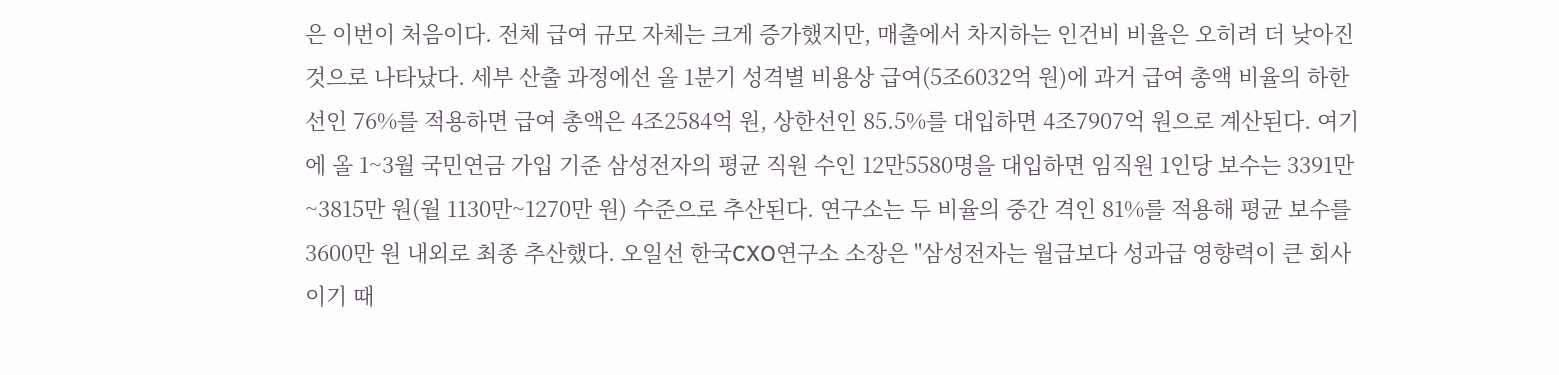은 이번이 처음이다. 전체 급여 규모 자체는 크게 증가했지만, 매출에서 차지하는 인건비 비율은 오히려 더 낮아진 것으로 나타났다. 세부 산출 과정에선 올 1분기 성격별 비용상 급여(5조6032억 원)에 과거 급여 총액 비율의 하한선인 76%를 적용하면 급여 총액은 4조2584억 원, 상한선인 85.5%를 대입하면 4조7907억 원으로 계산된다. 여기에 올 1~3월 국민연금 가입 기준 삼성전자의 평균 직원 수인 12만5580명을 대입하면 임직원 1인당 보수는 3391만~3815만 원(월 1130만~1270만 원) 수준으로 추산된다. 연구소는 두 비율의 중간 격인 81%를 적용해 평균 보수를 3600만 원 내외로 최종 추산했다. 오일선 한국CXO연구소 소장은 "삼성전자는 월급보다 성과급 영향력이 큰 회사이기 때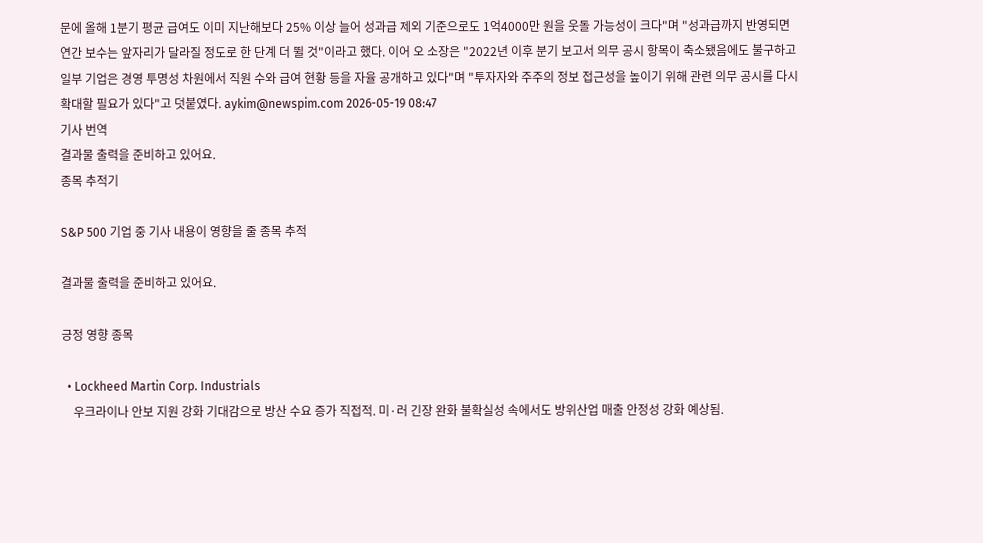문에 올해 1분기 평균 급여도 이미 지난해보다 25% 이상 늘어 성과급 제외 기준으로도 1억4000만 원을 웃돌 가능성이 크다"며 "성과급까지 반영되면 연간 보수는 앞자리가 달라질 정도로 한 단계 더 뛸 것"이라고 했다. 이어 오 소장은 "2022년 이후 분기 보고서 의무 공시 항목이 축소됐음에도 불구하고 일부 기업은 경영 투명성 차원에서 직원 수와 급여 현황 등을 자율 공개하고 있다"며 "투자자와 주주의 정보 접근성을 높이기 위해 관련 의무 공시를 다시 확대할 필요가 있다"고 덧붙였다. aykim@newspim.com 2026-05-19 08:47
기사 번역
결과물 출력을 준비하고 있어요.
종목 추적기

S&P 500 기업 중 기사 내용이 영향을 줄 종목 추적

결과물 출력을 준비하고 있어요.

긍정 영향 종목

  • Lockheed Martin Corp. Industrials
    우크라이나 안보 지원 강화 기대감으로 방산 수요 증가 직접적. 미·러 긴장 완화 불확실성 속에서도 방위산업 매출 안정성 강화 예상됨.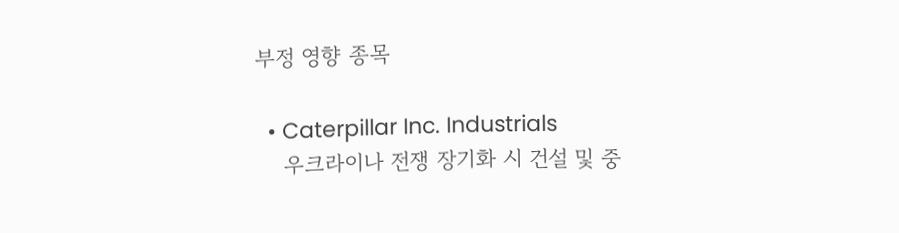부정 영향 종목

  • Caterpillar Inc. Industrials
    우크라이나 전쟁 장기화 시 건설 및 중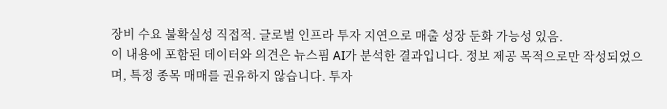장비 수요 불확실성 직접적. 글로벌 인프라 투자 지연으로 매출 성장 둔화 가능성 있음.
이 내용에 포함된 데이터와 의견은 뉴스핌 AI가 분석한 결과입니다. 정보 제공 목적으로만 작성되었으며, 특정 종목 매매를 권유하지 않습니다. 투자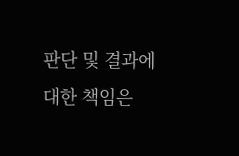판단 및 결과에 대한 책임은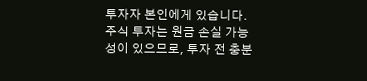투자자 본인에게 있습니다. 주식 투자는 원금 손실 가능성이 있으므로, 투자 전 충분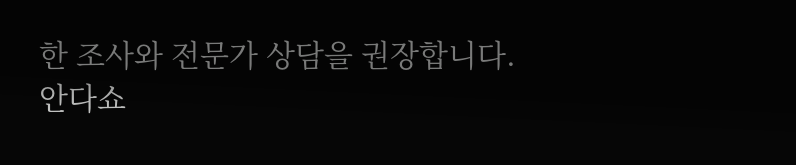한 조사와 전문가 상담을 권장합니다.
안다쇼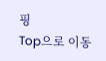핑
Top으로 이동